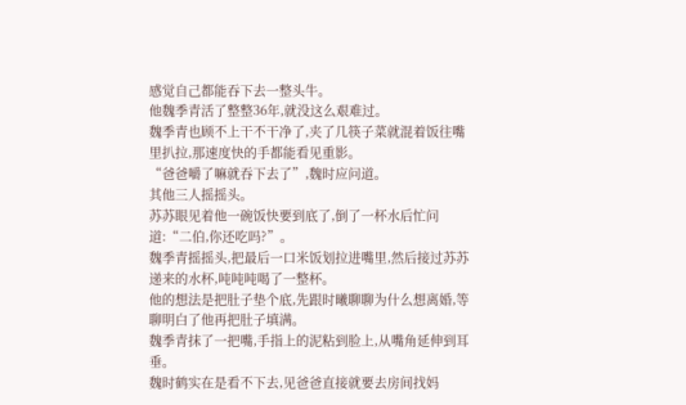感觉自己都能吞下去一整头牛。
他魏季青活了整整36年,就没这么艰难过。
魏季青也顾不上干不干净了,夹了几筷子菜就混着饭往嘴里扒拉,那速度快的手都能看见重影。
“爸爸嚼了嘛就吞下去了”,魏时应问道。
其他三人摇摇头。
苏苏眼见着他一碗饭快要到底了,倒了一杯水后忙问道:“二伯,你还吃吗?”。
魏季青摇摇头,把最后一口米饭划拉进嘴里,然后接过苏苏递来的水杯,吨吨吨喝了一整杯。
他的想法是把肚子垫个底,先跟时曦聊聊为什么想离婚,等聊明白了他再把肚子填满。
魏季青抹了一把嘴,手指上的泥粘到脸上,从嘴角延伸到耳垂。
魏时鹤实在是看不下去,见爸爸直接就要去房间找妈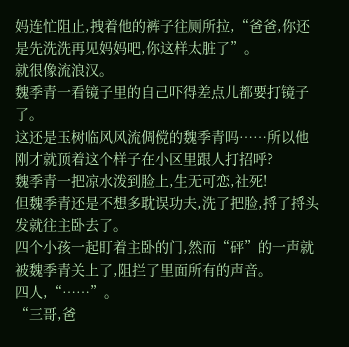妈连忙阻止,拽着他的裤子往厕所拉,“爸爸,你还是先洗洗再见妈妈吧,你这样太脏了”。
就很像流浪汉。
魏季青一看镜子里的自己吓得差点儿都要打镜子了。
这还是玉树临风风流倜傥的魏季青吗……所以他刚才就顶着这个样子在小区里跟人打招呼?
魏季青一把凉水泼到脸上,生无可恋,社死!
但魏季青还是不想多耽误功夫,洗了把脸,捋了捋头发就往主卧去了。
四个小孩一起盯着主卧的门,然而“砰”的一声就被魏季青关上了,阻拦了里面所有的声音。
四人,“……”。
“三哥,爸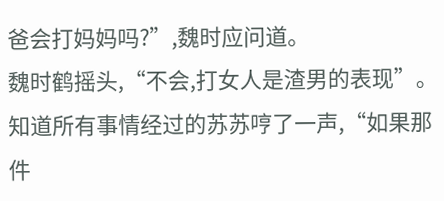爸会打妈妈吗?”,魏时应问道。
魏时鹤摇头,“不会,打女人是渣男的表现”。
知道所有事情经过的苏苏哼了一声,“如果那件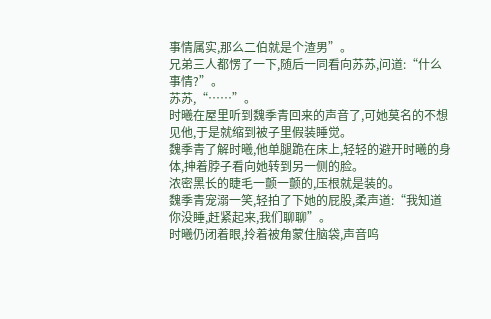事情属实,那么二伯就是个渣男”。
兄弟三人都愣了一下,随后一同看向苏苏,问道:“什么事情?”。
苏苏,“……”。
时曦在屋里听到魏季青回来的声音了,可她莫名的不想见他,于是就缩到被子里假装睡觉。
魏季青了解时曦,他单腿跪在床上,轻轻的避开时曦的身体,抻着脖子看向她转到另一侧的脸。
浓密黑长的睫毛一颤一颤的,压根就是装的。
魏季青宠溺一笑,轻拍了下她的屁股,柔声道:“我知道你没睡,赶紧起来,我们聊聊”。
时曦仍闭着眼,拎着被角蒙住脑袋,声音呜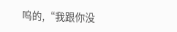呜的,“我跟你没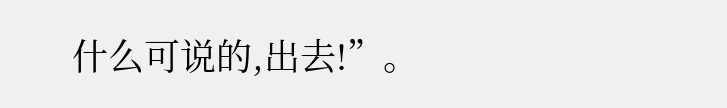什么可说的,出去!”。